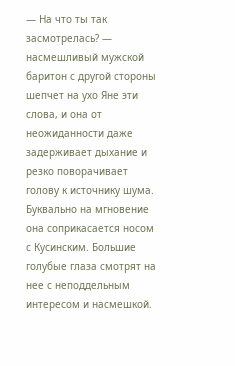— На что ты так засмотрелась? — насмешливый мужской баритон с другой стороны шепчет на ухо Яне эти слова, и она от неожиданности даже задерживает дыхание и резко поворачивает голову к источнику шума. Буквально на мгновение она соприкасается носом с Кусинским. Большие голубые глаза смотрят на нее с неподдельным интересом и насмешкой.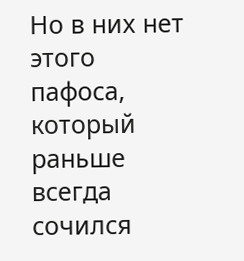Но в них нет этого пафоса, который раньше всегда сочился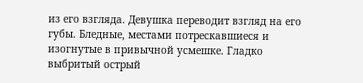из его взгляда. Девушка переводит взгляд на его губы. Бледные, местами потрескавшиеся и изогнутые в привычной усмешке. Гладко выбритый острый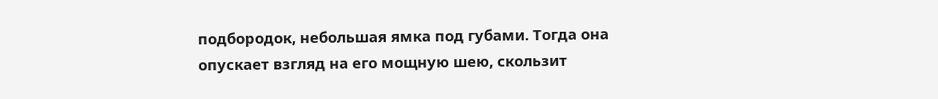подбородок, небольшая ямка под губами. Тогда она опускает взгляд на его мощную шею, скользит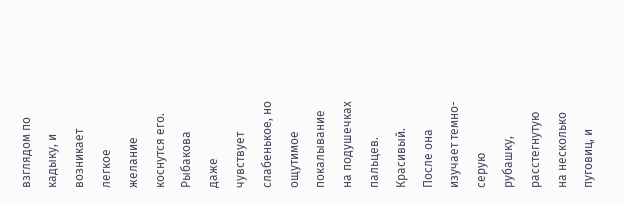взглядом по кадыку, и возникает легкое желание коснутся его. Рыбакова даже чувствует слабенькое, но ощутимое покалывание на подушечках пальцев. Красивый. После она изучает темно-серую рубашку, расстегнутую на несколько пуговиц, и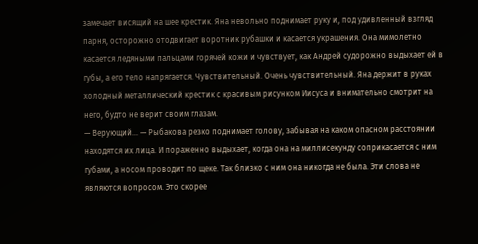замечает висящий на шее крестик. Яна невольно поднимает руку и, под удивленный взгляд парня, осторожно отодвигает воротник рубашки и касается украшения. Она мимолетно касается ледяными пальцами горячей кожи и чувствует, как Андрей судорожно выдыхает ей в губы, а его тело напрягается. Чувствительный. Очень чувствительный. Яна держит в руках холодный металлический крестик с красивым рисунком Иисуса и внимательно смотрит на него, будто не верит своим глазам.
— Верующий… — Рыбакова резко поднимает голову, забывая на каком опасном расстоянии находятся их лица. И пораженно выдыхает, когда она на миллисекунду соприкасается с ним губами, а носом проводит по щеке. Так близко с ним она никогда не была. Эти слова не являются вопросом. Это скорее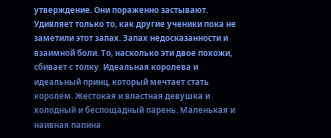утверждение. Они пораженно застывают. Удивляет только то, как другие ученики пока не заметили этот запах. Запах недосказанности и взаимной боли. То, насколько эти двое похожи, сбивает с толку. Идеальная королева и идеальный принц, который мечтает стать королем. Жестокая и властная девушка и холодный и беспощадный парень. Маленькая и наивная папина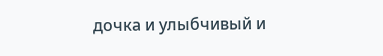дочка и улыбчивый и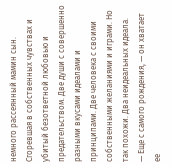немного рассеянный мамин сын. Сгоревшая в собственных чувствах и убитый безответной любовью и предательством. Две души с совершенно разными вкусами идеалами и принципами. Две человека с своими собственными желаниями и играми. Но так похожи. Два неидеальных идеала.
— Еще с самого рождения, — он хватает ее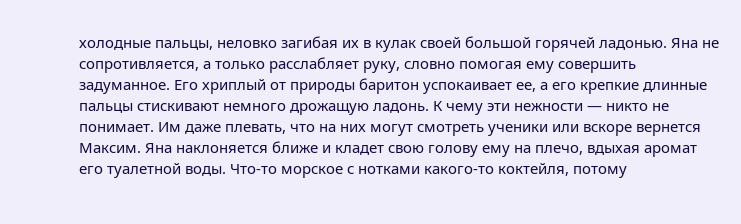холодные пальцы, неловко загибая их в кулак своей большой горячей ладонью. Яна не сопротивляется, а только расслабляет руку, словно помогая ему совершить задуманное. Его хриплый от природы баритон успокаивает ее, а его крепкие длинные пальцы стискивают немного дрожащую ладонь. К чему эти нежности — никто не понимает. Им даже плевать, что на них могут смотреть ученики или вскоре вернется Максим. Яна наклоняется ближе и кладет свою голову ему на плечо, вдыхая аромат его туалетной воды. Что-то морское с нотками какого-то коктейля, потому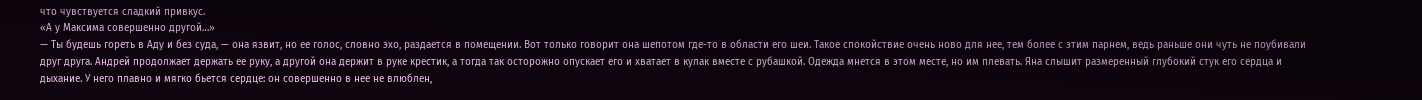что чувствуется сладкий привкус.
«А у Максима совершенно другой…»
— Ты будешь гореть в Аду и без суда, — она язвит, но ее голос, словно эхо, раздается в помещении. Вот только говорит она шепотом где-то в области его шеи. Такое спокойствие очень ново для нее, тем более с этим парнем, ведь раньше они чуть не поубивали друг друга. Андрей продолжает держать ее руку, а другой она держит в руке крестик, а тогда так осторожно опускает его и хватает в кулак вместе с рубашкой. Одежда мнется в этом месте, но им плевать. Яна слышит размеренный глубокий стук его сердца и дыхание. У него плавно и мягко бьется сердце: он совершенно в нее не влюблен,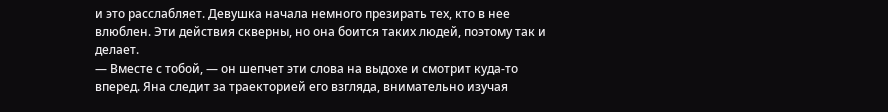и это расслабляет. Девушка начала немного презирать тех, кто в нее влюблен. Эти действия скверны, но она боится таких людей, поэтому так и делает.
— Вместе с тобой, — он шепчет эти слова на выдохе и смотрит куда-то вперед. Яна следит за траекторией его взгляда, внимательно изучая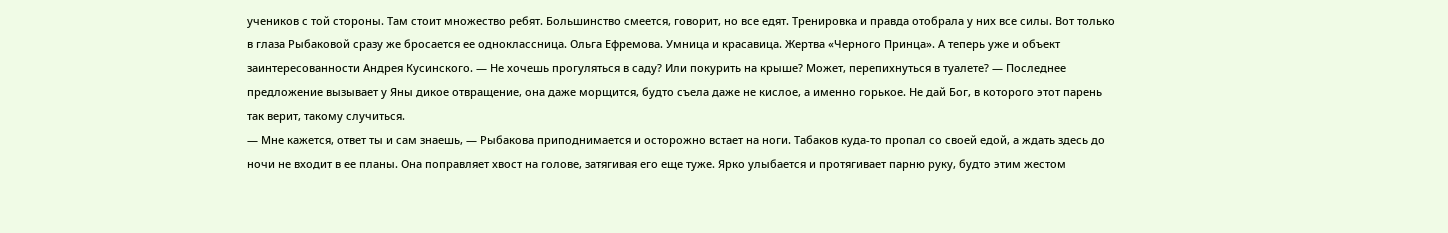учеников с той стороны. Там стоит множество ребят. Большинство смеется, говорит, но все едят. Тренировка и правда отобрала у них все силы. Вот только в глаза Рыбаковой сразу же бросается ее одноклассница. Ольга Ефремова. Умница и красавица. Жертва «Черного Принца». А теперь уже и объект заинтересованности Андрея Кусинского. — Не хочешь прогуляться в саду? Или покурить на крыше? Может, перепихнуться в туалете? — Последнее предложение вызывает у Яны дикое отвращение, она даже морщится, будто съела даже не кислое, а именно горькое. Не дай Бог, в которого этот парень так верит, такому случиться.
— Мне кажется, ответ ты и сам знаешь, — Рыбакова приподнимается и осторожно встает на ноги. Табаков куда-то пропал со своей едой, а ждать здесь до ночи не входит в ее планы. Она поправляет хвост на голове, затягивая его еще туже. Ярко улыбается и протягивает парню руку, будто этим жестом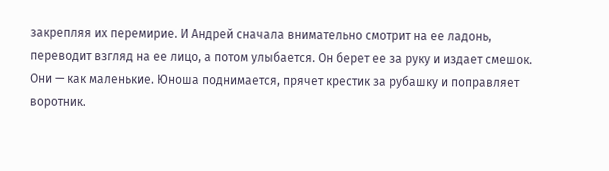закрепляя их перемирие. И Андрей сначала внимательно смотрит на ее ладонь, переводит взгляд на ее лицо, а потом улыбается. Он берет ее за руку и издает смешок. Они — как маленькие. Юноша поднимается, прячет крестик за рубашку и поправляет воротник.